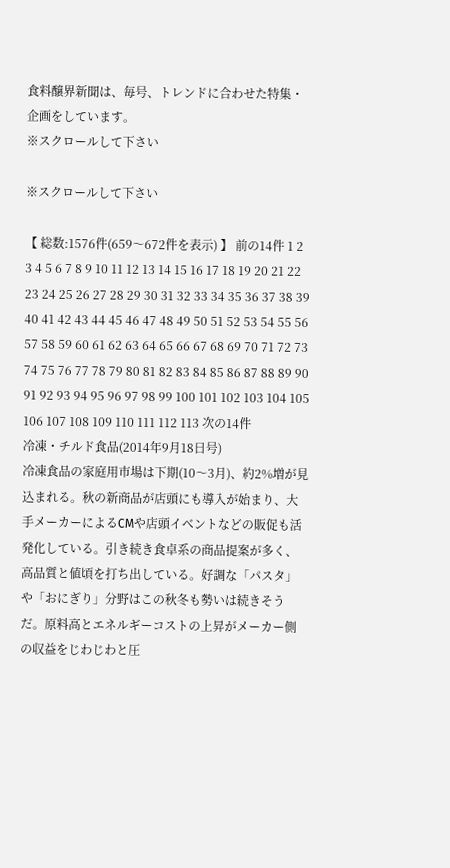食料醸界新聞は、毎号、トレンドに合わせた特集・企画をしています。
※スクロールして下さい

※スクロールして下さい

【 総数:1576件(659〜672件を表示) 】 前の14件 1 2 3 4 5 6 7 8 9 10 11 12 13 14 15 16 17 18 19 20 21 22 23 24 25 26 27 28 29 30 31 32 33 34 35 36 37 38 39 40 41 42 43 44 45 46 47 48 49 50 51 52 53 54 55 56 57 58 59 60 61 62 63 64 65 66 67 68 69 70 71 72 73 74 75 76 77 78 79 80 81 82 83 84 85 86 87 88 89 90 91 92 93 94 95 96 97 98 99 100 101 102 103 104 105 106 107 108 109 110 111 112 113 次の14件
冷凍・チルド食品(2014年9月18日号)
冷凍食品の家庭用市場は下期(10〜3月)、約2%増が見込まれる。秋の新商品が店頭にも導入が始まり、大手メーカーによるCMや店頭イベントなどの販促も活発化している。引き続き食卓系の商品提案が多く、高品質と値頃を打ち出している。好調な「パスタ」や「おにぎり」分野はこの秋冬も勢いは続きそうだ。原料高とエネルギーコストの上昇がメーカー側の収益をじわじわと圧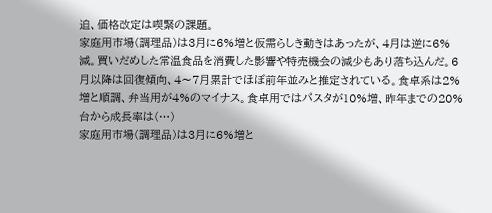迫、価格改定は喫緊の課題。
家庭用市場(調理品)は3月に6%増と仮需らしき動きはあったが、4月は逆に6%減。買いだめした常温食品を消費した影響や特売機会の減少もあり落ち込んだ。6月以降は回復傾向、4〜7月累計でほぼ前年並みと推定されている。食卓系は2%増と順調、弁当用が4%のマイナス。食卓用ではパスタが10%増、昨年までの20%台から成長率は(…)
家庭用市場(調理品)は3月に6%増と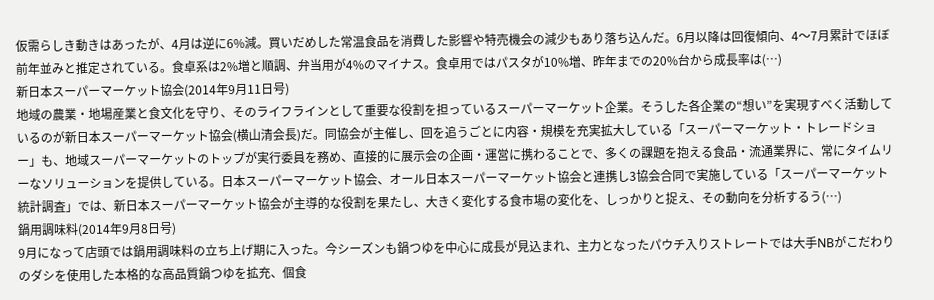仮需らしき動きはあったが、4月は逆に6%減。買いだめした常温食品を消費した影響や特売機会の減少もあり落ち込んだ。6月以降は回復傾向、4〜7月累計でほぼ前年並みと推定されている。食卓系は2%増と順調、弁当用が4%のマイナス。食卓用ではパスタが10%増、昨年までの20%台から成長率は(…)
新日本スーパーマーケット協会(2014年9月11日号)
地域の農業・地場産業と食文化を守り、そのライフラインとして重要な役割を担っているスーパーマーケット企業。そうした各企業の“想い”を実現すべく活動しているのが新日本スーパーマーケット協会(横山清会長)だ。同協会が主催し、回を追うごとに内容・規模を充実拡大している「スーパーマーケット・トレードショー」も、地域スーパーマーケットのトップが実行委員を務め、直接的に展示会の企画・運営に携わることで、多くの課題を抱える食品・流通業界に、常にタイムリーなソリューションを提供している。日本スーパーマーケット協会、オール日本スーパーマーケット協会と連携し3協会合同で実施している「スーパーマーケット統計調査」では、新日本スーパーマーケット協会が主導的な役割を果たし、大きく変化する食市場の変化を、しっかりと捉え、その動向を分析するう(…)
鍋用調味料(2014年9月8日号)
9月になって店頭では鍋用調味料の立ち上げ期に入った。今シーズンも鍋つゆを中心に成長が見込まれ、主力となったパウチ入りストレートでは大手NBがこだわりのダシを使用した本格的な高品質鍋つゆを拡充、個食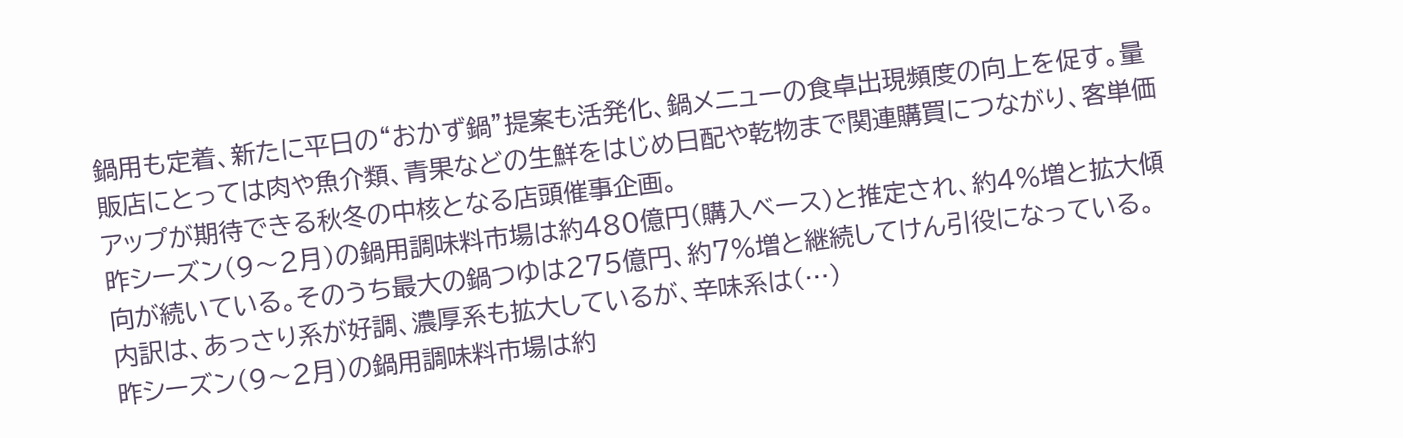鍋用も定着、新たに平日の“おかず鍋”提案も活発化、鍋メニューの食卓出現頻度の向上を促す。量販店にとっては肉や魚介類、青果などの生鮮をはじめ日配や乾物まで関連購買につながり、客単価アップが期待できる秋冬の中核となる店頭催事企画。
昨シーズン(9〜2月)の鍋用調味料市場は約480億円(購入ベース)と推定され、約4%増と拡大傾向が続いている。そのうち最大の鍋つゆは275億円、約7%増と継続してけん引役になっている。内訳は、あっさり系が好調、濃厚系も拡大しているが、辛味系は(…)
昨シーズン(9〜2月)の鍋用調味料市場は約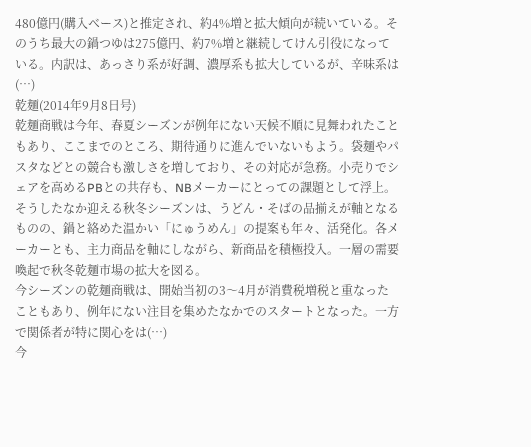480億円(購入ベース)と推定され、約4%増と拡大傾向が続いている。そのうち最大の鍋つゆは275億円、約7%増と継続してけん引役になっている。内訳は、あっさり系が好調、濃厚系も拡大しているが、辛味系は(…)
乾麺(2014年9月8日号)
乾麺商戦は今年、春夏シーズンが例年にない天候不順に見舞われたこともあり、ここまでのところ、期待通りに進んでいないもよう。袋麺やパスタなどとの競合も激しさを増しており、その対応が急務。小売りでシェアを高めるPBとの共存も、NBメーカーにとっての課題として浮上。そうしたなか迎える秋冬シーズンは、うどん・そばの品揃えが軸となるものの、鍋と絡めた温かい「にゅうめん」の提案も年々、活発化。各メーカーとも、主力商品を軸にしながら、新商品を積極投入。一層の需要喚起で秋冬乾麺市場の拡大を図る。
今シーズンの乾麺商戦は、開始当初の3〜4月が消費税増税と重なったこともあり、例年にない注目を集めたなかでのスタートとなった。一方で関係者が特に関心をは(…)
今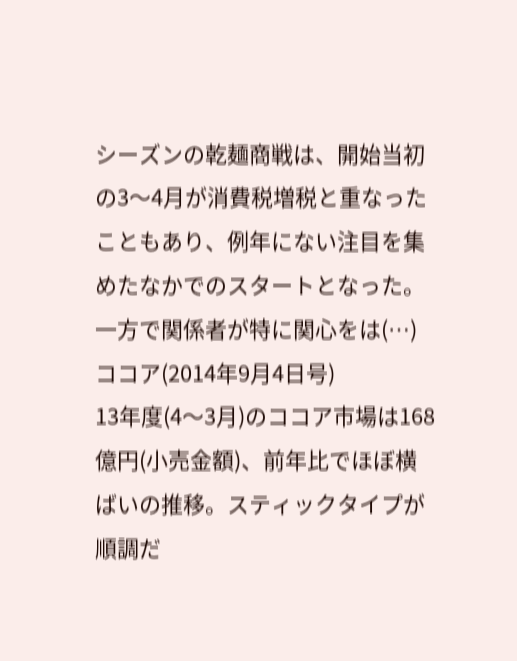シーズンの乾麺商戦は、開始当初の3〜4月が消費税増税と重なったこともあり、例年にない注目を集めたなかでのスタートとなった。一方で関係者が特に関心をは(…)
ココア(2014年9月4日号)
13年度(4〜3月)のココア市場は168億円(小売金額)、前年比でほぼ横ばいの推移。スティックタイプが順調だ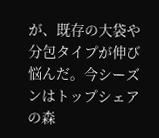が、既存の大袋や分包タイプが伸び悩んだ。今シーズンはトップシェアの森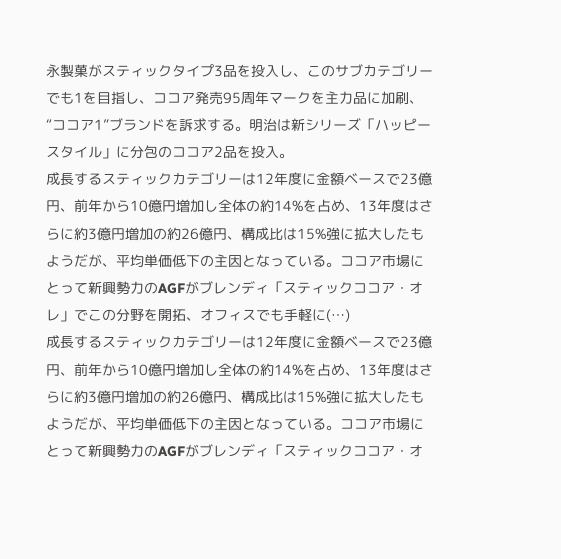永製菓がスティックタイプ3品を投入し、このサブカテゴリーでも1を目指し、ココア発売95周年マークを主力品に加刷、“ココア1”ブランドを訴求する。明治は新シリーズ「ハッピースタイル」に分包のココア2品を投入。
成長するスティックカテゴリーは12年度に金額ベースで23億円、前年から10億円増加し全体の約14%を占め、13年度はさらに約3億円増加の約26億円、構成比は15%強に拡大したもようだが、平均単価低下の主因となっている。ココア市場にとって新興勢力のAGFがブレンディ「スティックココア・オレ」でこの分野を開拓、オフィスでも手軽に(…)
成長するスティックカテゴリーは12年度に金額ベースで23億円、前年から10億円増加し全体の約14%を占め、13年度はさらに約3億円増加の約26億円、構成比は15%強に拡大したもようだが、平均単価低下の主因となっている。ココア市場にとって新興勢力のAGFがブレンディ「スティックココア・オ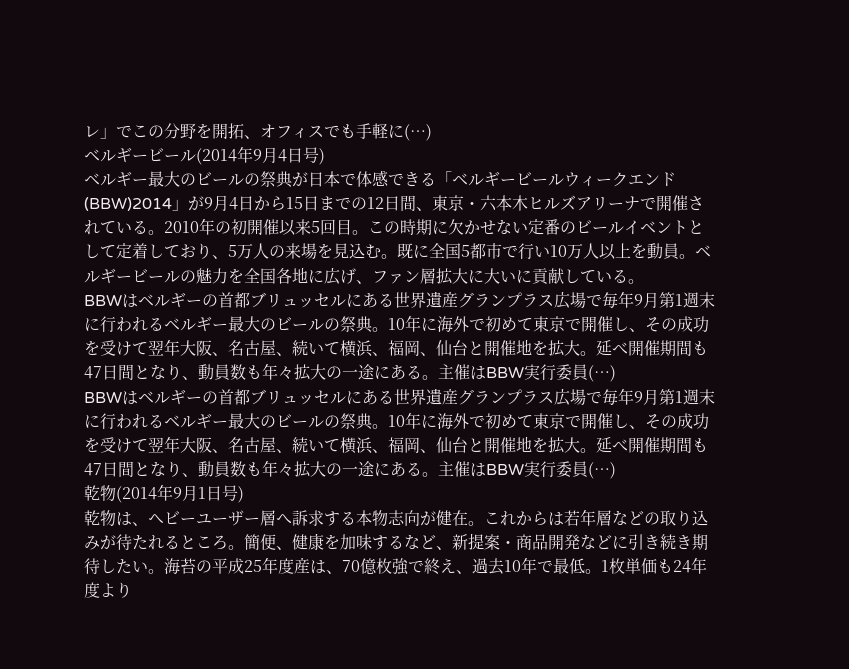レ」でこの分野を開拓、オフィスでも手軽に(…)
ベルギービール(2014年9月4日号)
ベルギー最大のビールの祭典が日本で体感できる「ベルギービールウィークエンド(BBW)2014」が9月4日から15日までの12日間、東京・六本木ヒルズアリーナで開催されている。2010年の初開催以来5回目。この時期に欠かせない定番のビールイベントとして定着しており、5万人の来場を見込む。既に全国5都市で行い10万人以上を動員。ベルギービールの魅力を全国各地に広げ、ファン層拡大に大いに貢献している。
BBWはベルギーの首都ブリュッセルにある世界遺産グランプラス広場で毎年9月第1週末に行われるベルギー最大のビールの祭典。10年に海外で初めて東京で開催し、その成功を受けて翌年大阪、名古屋、続いて横浜、福岡、仙台と開催地を拡大。延べ開催期間も47日間となり、動員数も年々拡大の一途にある。主催はBBW実行委員(…)
BBWはベルギーの首都ブリュッセルにある世界遺産グランプラス広場で毎年9月第1週末に行われるベルギー最大のビールの祭典。10年に海外で初めて東京で開催し、その成功を受けて翌年大阪、名古屋、続いて横浜、福岡、仙台と開催地を拡大。延べ開催期間も47日間となり、動員数も年々拡大の一途にある。主催はBBW実行委員(…)
乾物(2014年9月1日号)
乾物は、ヘビーユーザー層へ訴求する本物志向が健在。これからは若年層などの取り込みが待たれるところ。簡便、健康を加味するなど、新提案・商品開発などに引き続き期待したい。海苔の平成25年度産は、70億枚強で終え、過去10年で最低。1枚単価も24年度より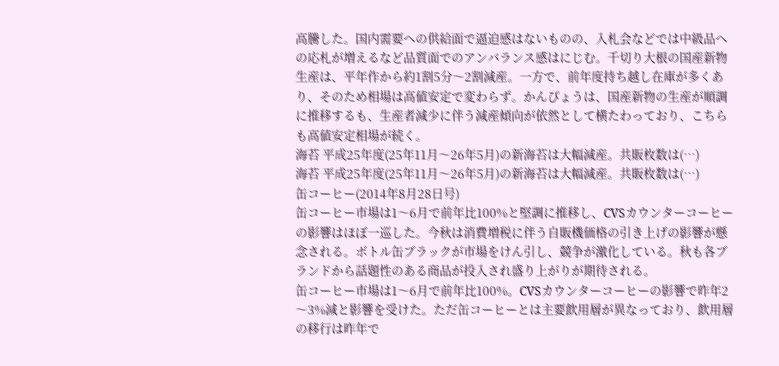高騰した。国内需要への供給面で逼迫感はないものの、入札会などでは中級品への応札が増えるなど品質面でのアンバランス感はにじむ。千切り大根の国産新物生産は、平年作から約1割5分〜2割減産。一方で、前年度持ち越し在庫が多くあり、そのため相場は高値安定で変わらず。かんぴょうは、国産新物の生産が順調に推移するも、生産者減少に伴う減産傾向が依然として横たわっており、こちらも高値安定相場が続く。
海苔 平成25年度(25年11月〜26年5月)の新海苔は大幅減産。共販枚数は(…)
海苔 平成25年度(25年11月〜26年5月)の新海苔は大幅減産。共販枚数は(…)
缶コーヒー(2014年8月28日号)
缶コーヒー市場は1〜6月で前年比100%と堅調に推移し、CVSカウンターコーヒーの影響はほぼ一巡した。今秋は消費増税に伴う自販機価格の引き上げの影響が懸念される。ボトル缶ブラックが市場をけん引し、競争が激化している。秋も各ブランドから話題性のある商品が投入され盛り上がりが期待される。
缶コーヒー市場は1〜6月で前年比100%。CVSカウンターコーヒーの影響で昨年2〜3%減と影響を受けた。ただ缶コーヒーとは主要飲用層が異なっており、飲用層の移行は昨年で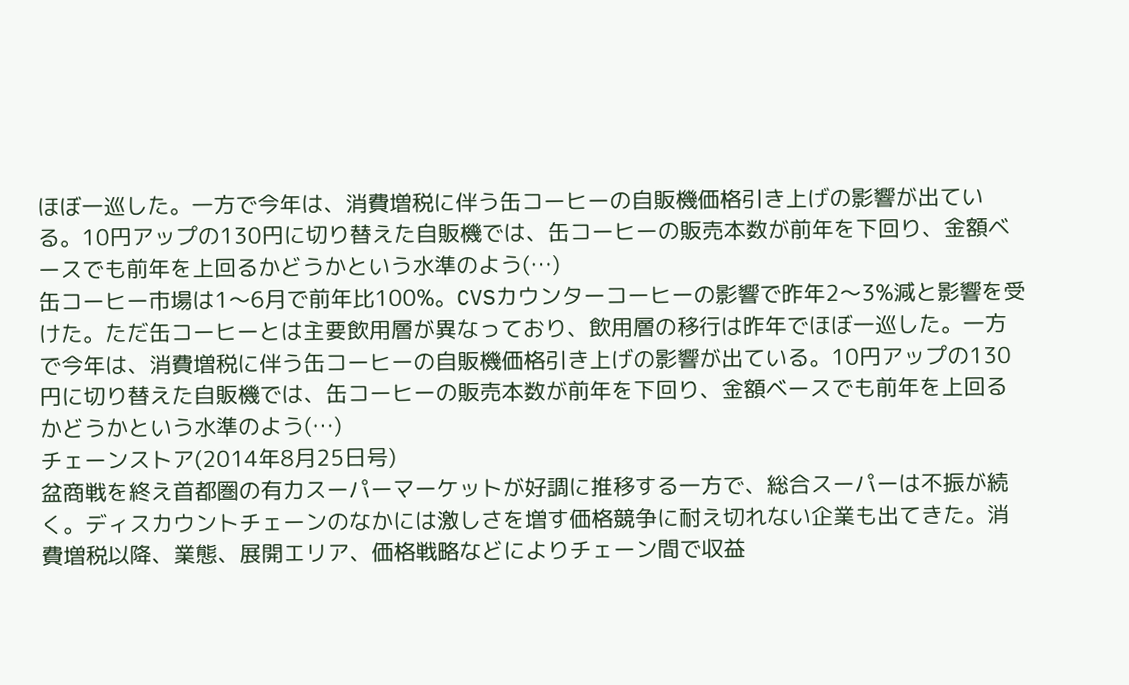ほぼ一巡した。一方で今年は、消費増税に伴う缶コーヒーの自販機価格引き上げの影響が出ている。10円アップの130円に切り替えた自販機では、缶コーヒーの販売本数が前年を下回り、金額ベースでも前年を上回るかどうかという水準のよう(…)
缶コーヒー市場は1〜6月で前年比100%。CVSカウンターコーヒーの影響で昨年2〜3%減と影響を受けた。ただ缶コーヒーとは主要飲用層が異なっており、飲用層の移行は昨年でほぼ一巡した。一方で今年は、消費増税に伴う缶コーヒーの自販機価格引き上げの影響が出ている。10円アップの130円に切り替えた自販機では、缶コーヒーの販売本数が前年を下回り、金額ベースでも前年を上回るかどうかという水準のよう(…)
チェーンストア(2014年8月25日号)
盆商戦を終え首都圏の有力スーパーマーケットが好調に推移する一方で、総合スーパーは不振が続く。ディスカウントチェーンのなかには激しさを増す価格競争に耐え切れない企業も出てきた。消費増税以降、業態、展開エリア、価格戦略などによりチェーン間で収益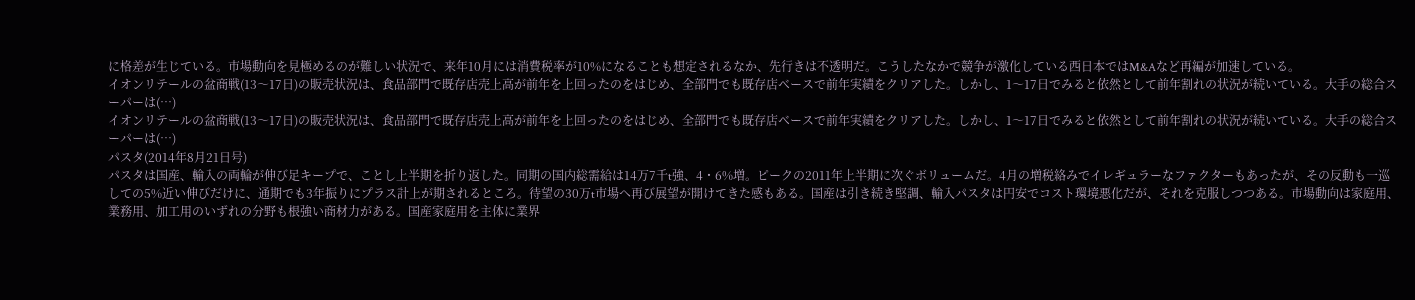に格差が生じている。市場動向を見極めるのが難しい状況で、来年10月には消費税率が10%になることも想定されるなか、先行きは不透明だ。こうしたなかで競争が激化している西日本ではM&Aなど再編が加速している。
イオンリテールの盆商戦(13〜17日)の販売状況は、食品部門で既存店売上高が前年を上回ったのをはじめ、全部門でも既存店ベースで前年実績をクリアした。しかし、1〜17日でみると依然として前年割れの状況が続いている。大手の総合スーパーは(…)
イオンリテールの盆商戦(13〜17日)の販売状況は、食品部門で既存店売上高が前年を上回ったのをはじめ、全部門でも既存店ベースで前年実績をクリアした。しかし、1〜17日でみると依然として前年割れの状況が続いている。大手の総合スーパーは(…)
パスタ(2014年8月21日号)
パスタは国産、輸入の両輪が伸び足キープで、ことし上半期を折り返した。同期の国内総需給は14万7千t強、4・6%増。ピークの2011年上半期に次ぐボリュームだ。4月の増税絡みでイレギュラーなファクターもあったが、その反動も一巡しての5%近い伸びだけに、通期でも3年振りにプラス計上が期されるところ。待望の30万t市場へ再び展望が開けてきた感もある。国産は引き続き堅調、輸入パスタは円安でコスト環境悪化だが、それを克服しつつある。市場動向は家庭用、業務用、加工用のいずれの分野も根強い商材力がある。国産家庭用を主体に業界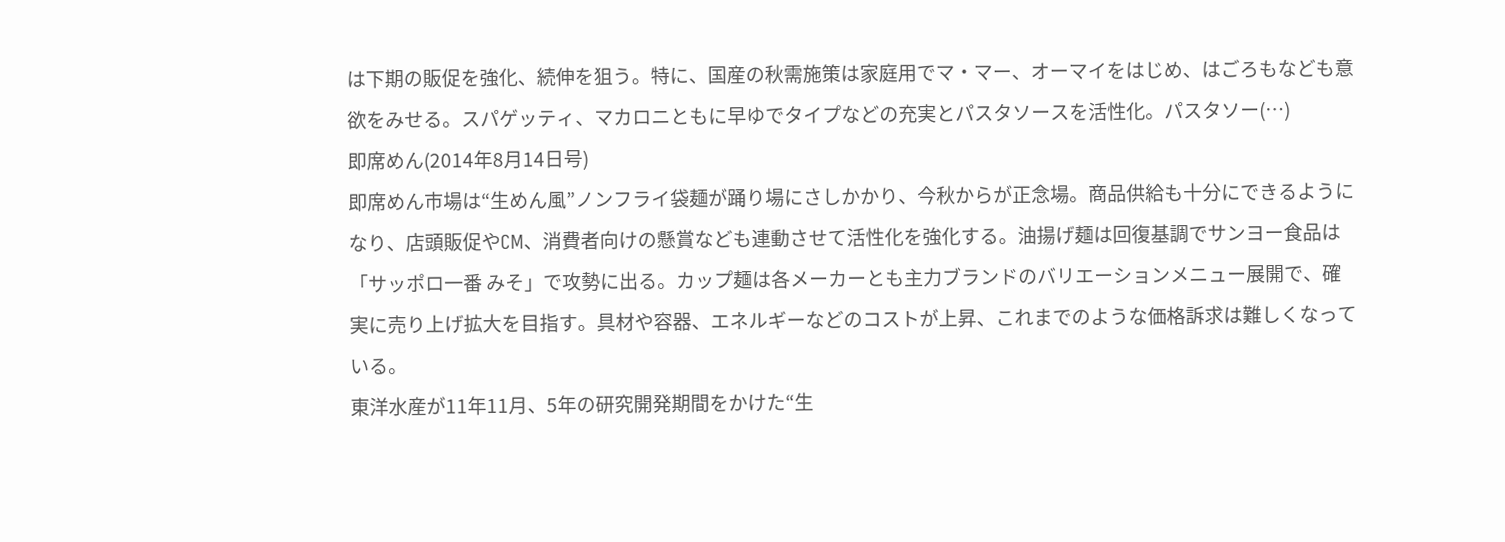は下期の販促を強化、続伸を狙う。特に、国産の秋需施策は家庭用でマ・マー、オーマイをはじめ、はごろもなども意欲をみせる。スパゲッティ、マカロニともに早ゆでタイプなどの充実とパスタソースを活性化。パスタソー(…)
即席めん(2014年8月14日号)
即席めん市場は“生めん風”ノンフライ袋麺が踊り場にさしかかり、今秋からが正念場。商品供給も十分にできるようになり、店頭販促やCM、消費者向けの懸賞なども連動させて活性化を強化する。油揚げ麺は回復基調でサンヨー食品は「サッポロ一番 みそ」で攻勢に出る。カップ麺は各メーカーとも主力ブランドのバリエーションメニュー展開で、確実に売り上げ拡大を目指す。具材や容器、エネルギーなどのコストが上昇、これまでのような価格訴求は難しくなっている。
東洋水産が11年11月、5年の研究開発期間をかけた“生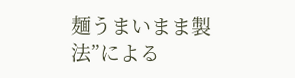麺うまいまま製法”による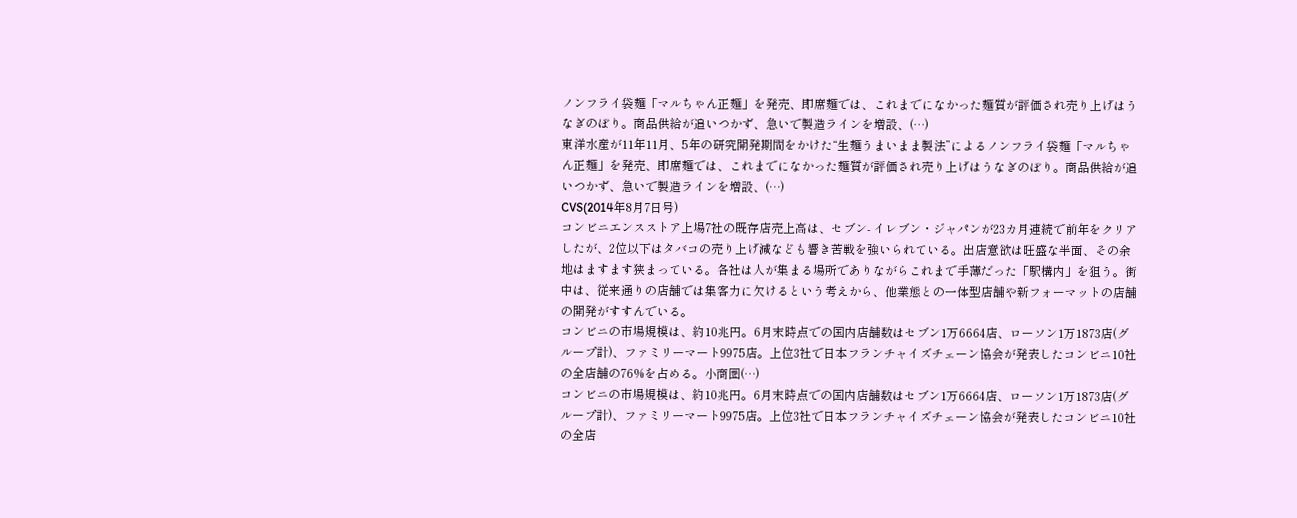ノンフライ袋麺「マルちゃん正麺」を発売、即席麺では、これまでになかった麺質が評価され売り上げはうなぎのぼり。商品供給が追いつかず、急いで製造ラインを増設、(…)
東洋水産が11年11月、5年の研究開発期間をかけた“生麺うまいまま製法”によるノンフライ袋麺「マルちゃん正麺」を発売、即席麺では、これまでになかった麺質が評価され売り上げはうなぎのぼり。商品供給が追いつかず、急いで製造ラインを増設、(…)
CVS(2014年8月7日号)
コンビニエンスストア上場7社の既存店売上高は、セブン- イレブン・ジャパンが23カ月連続で前年をクリアしたが、2位以下はタバコの売り上げ減なども響き苦戦を強いられている。出店意欲は旺盛な半面、その余地はますます狭まっている。各社は人が集まる場所でありながらこれまで手薄だった「駅構内」を狙う。街中は、従来通りの店舗では集客力に欠けるという考えから、他業態との一体型店舗や新フォーマットの店舗の開発がすすんでいる。
コンビニの市場規模は、約10兆円。6月末時点での国内店舗数はセブン1万6664店、ローソン1万1873店(グループ計)、ファミリーマート9975店。上位3社で日本フランチャイズチェーン協会が発表したコンビニ10社の全店舗の76%を占める。小商圏(…)
コンビニの市場規模は、約10兆円。6月末時点での国内店舗数はセブン1万6664店、ローソン1万1873店(グループ計)、ファミリーマート9975店。上位3社で日本フランチャイズチェーン協会が発表したコンビニ10社の全店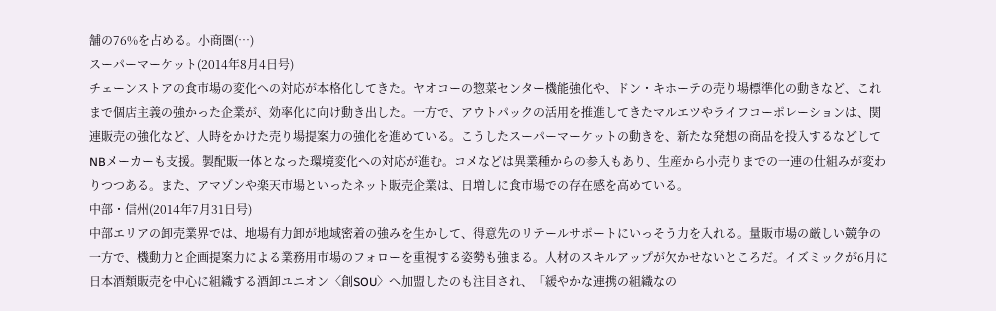舗の76%を占める。小商圏(…)
スーパーマーケット(2014年8月4日号)
チェーンストアの食市場の変化への対応が本格化してきた。ヤオコーの惣菜センター機能強化や、ドン・キホーテの売り場標準化の動きなど、これまで個店主義の強かった企業が、効率化に向け動き出した。一方で、アウトパックの活用を推進してきたマルエツやライフコーポレーションは、関連販売の強化など、人時をかけた売り場提案力の強化を進めている。こうしたスーパーマーケットの動きを、新たな発想の商品を投入するなどしてNBメーカーも支援。製配販一体となった環境変化への対応が進む。コメなどは異業種からの参入もあり、生産から小売りまでの一連の仕組みが変わりつつある。また、アマゾンや楽天市場といったネット販売企業は、日増しに食市場での存在感を高めている。
中部・信州(2014年7月31日号)
中部エリアの卸売業界では、地場有力卸が地域密着の強みを生かして、得意先のリテールサポートにいっそう力を入れる。量販市場の厳しい競争の一方で、機動力と企画提案力による業務用市場のフォローを重視する姿勢も強まる。人材のスキルアップが欠かせないところだ。イズミックが6月に日本酒類販売を中心に組織する酒卸ユニオン〈創SOU〉へ加盟したのも注目され、「緩やかな連携の組織なの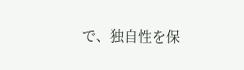で、独自性を保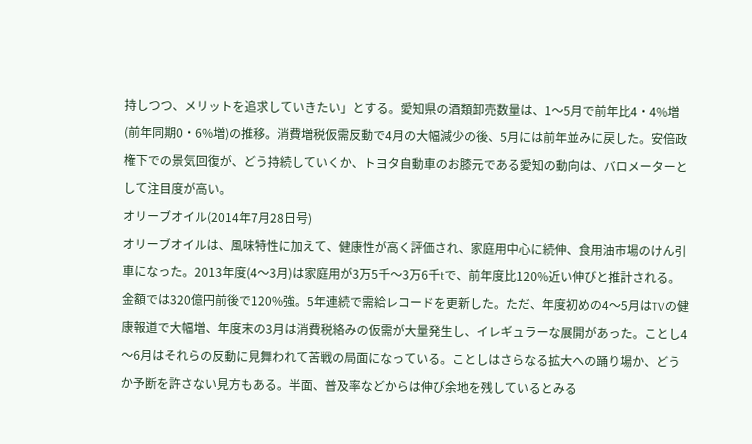持しつつ、メリットを追求していきたい」とする。愛知県の酒類卸売数量は、1〜5月で前年比4・4%増(前年同期0・6%増)の推移。消費増税仮需反動で4月の大幅減少の後、5月には前年並みに戻した。安倍政権下での景気回復が、どう持続していくか、トヨタ自動車のお膝元である愛知の動向は、バロメーターとして注目度が高い。
オリーブオイル(2014年7月28日号)
オリーブオイルは、風味特性に加えて、健康性が高く評価され、家庭用中心に続伸、食用油市場のけん引車になった。2013年度(4〜3月)は家庭用が3万5千〜3万6千tで、前年度比120%近い伸びと推計される。金額では320億円前後で120%強。5年連続で需給レコードを更新した。ただ、年度初めの4〜5月はTVの健康報道で大幅増、年度末の3月は消費税絡みの仮需が大量発生し、イレギュラーな展開があった。ことし4〜6月はそれらの反動に見舞われて苦戦の局面になっている。ことしはさらなる拡大への踊り場か、どうか予断を許さない見方もある。半面、普及率などからは伸び余地を残しているとみる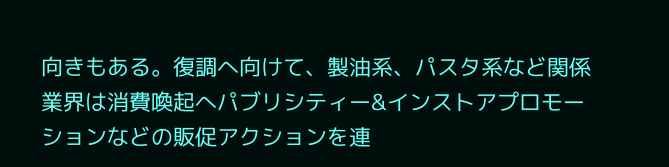向きもある。復調へ向けて、製油系、パスタ系など関係業界は消費喚起へパブリシティー&インストアプロモーションなどの販促アクションを連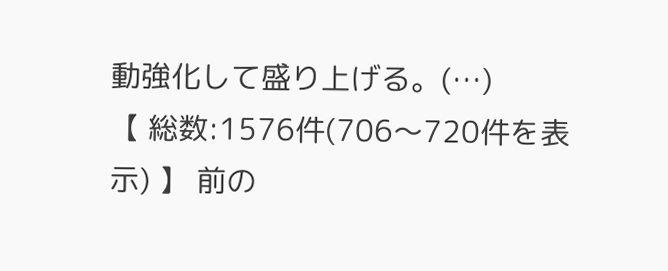動強化して盛り上げる。(…)
【 総数:1576件(706〜720件を表示) 】 前の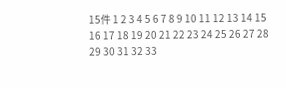15件 1 2 3 4 5 6 7 8 9 10 11 12 13 14 15 16 17 18 19 20 21 22 23 24 25 26 27 28 29 30 31 32 33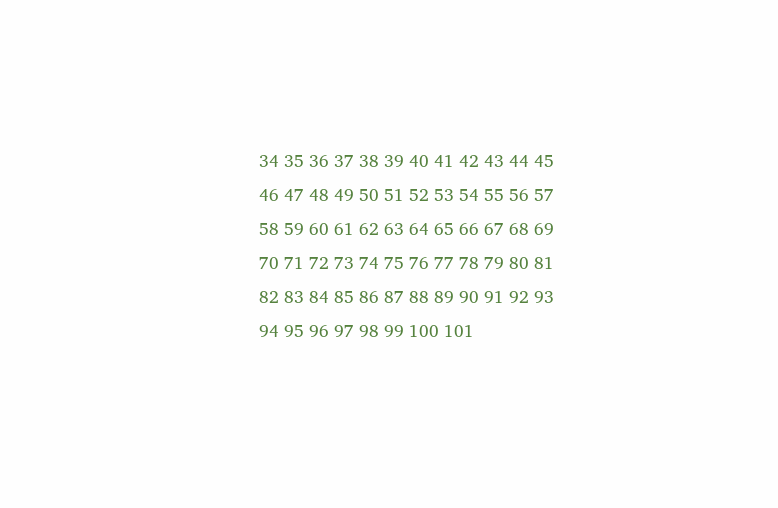34 35 36 37 38 39 40 41 42 43 44 45 46 47 48 49 50 51 52 53 54 55 56 57 58 59 60 61 62 63 64 65 66 67 68 69 70 71 72 73 74 75 76 77 78 79 80 81 82 83 84 85 86 87 88 89 90 91 92 93 94 95 96 97 98 99 100 101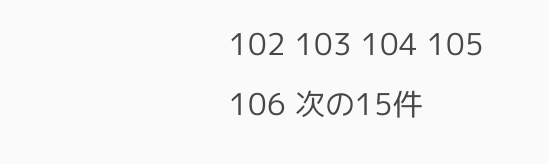102 103 104 105 106 次の15件